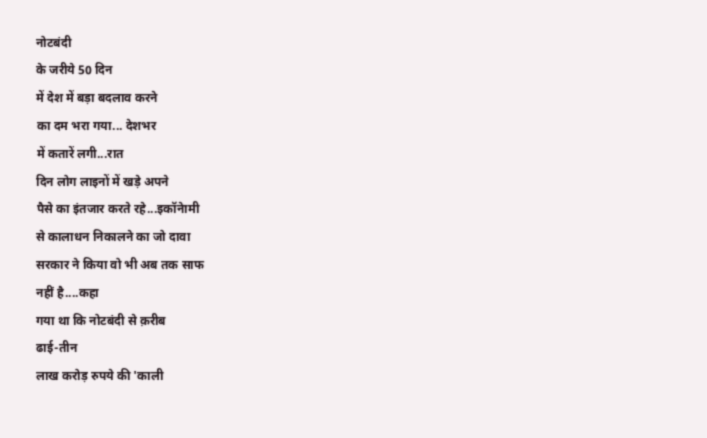नोटबंदी
के जरीये 50 दिन
में देश में बड़ा बदलाव करने
का दम भरा गया... देशभर
में कतारें लगी...रात
दिन लोग लाइनों में खड़े अपने
पैसे का इंतजार करते रहे...इकॉनेामी
से कालाधन निकालने का जो दावा
सरकार ने किया वो भी अब तक साफ
नहीं है....कहा
गया था कि नोटबंदी से क़रीब
ढाई-तीन
लाख करोड़ रुपये की 'काली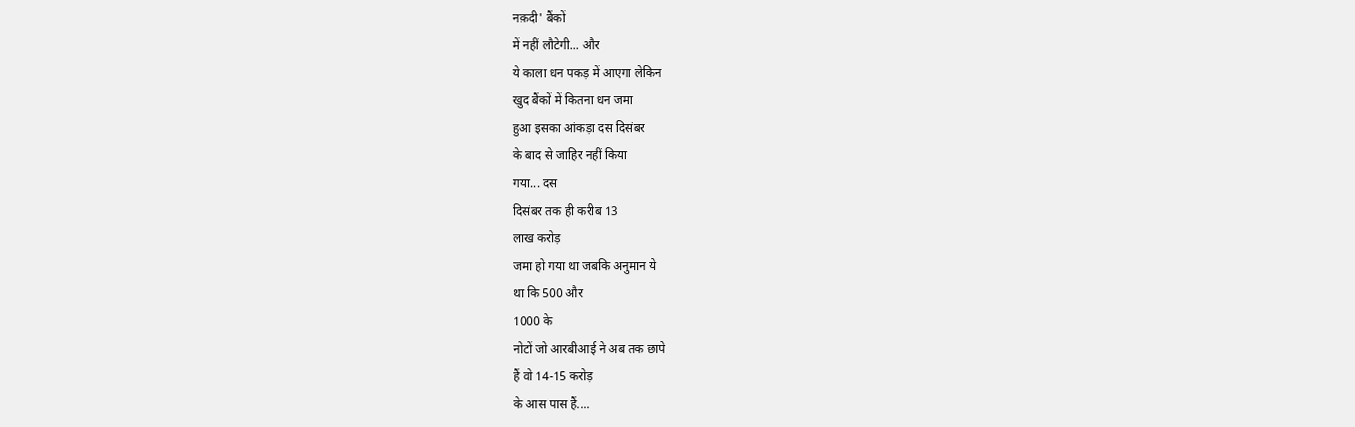नक़दी' बैंकों
में नहीं लौटेगी... और
ये काला धन पकड़ में आएगा लेकिन
खुद बैंकों में कितना धन जमा
हुआ इसका आंकड़ा दस दिसंबर
के बाद से जाहिर नहीं किया
गया... दस
दिसंबर तक ही करीब 13
लाख करोड़
जमा हो गया था जबकि अनुमान ये
था कि 500 और
1000 के
नोटों जो आरबीआई ने अब तक छापे
हैं वो 14-15 करोड़
के आस पास हैं....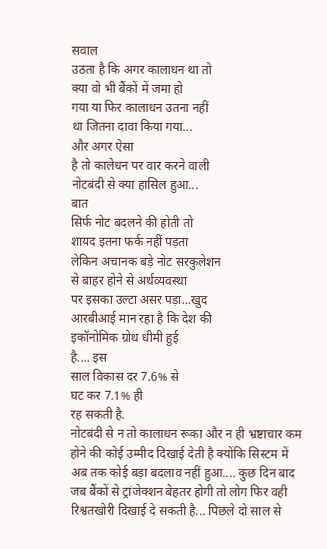सवाल
उठता है कि अगर कालाधन था तो
क्या वो भी बैंकों में जमा हो
गया या फिर कालाधन उतना नहीं
था जितना दावा किया गया...
और अगर ऐसा
है तो कालेधन पर वार करने वाली
नोटबंदी से क्या हासिल हुआ...
बात
सिर्फ नोट बदलने की होती तो
शायद इतना फर्क नहीं पड़ता
लेकिन अचानक बड़े नोट सरकुलेशन
से बाहर होने से अर्थव्यवस्था
पर इसका उल्टा असर पड़ा...खुद
आरबीआई मान रहा है कि देश की
इकॉनोमिक ग्रोथ धीमी हुई
है.... इस
साल विकास दर 7.6% से
घट कर 7.1% ही
रह सकती है.
नोटबंदी से न तो कालाधन रूका और न ही भ्रष्टाचार कम होने की कोई उम्मीद दिखाई देती है क्योंकि सिस्टम में अब तक कोई बड़ा बदलाव नहीं हुआ.... कुछ दिन बाद जब बैंकों से ट्रांजेक्शन बेहतर होगी तो लोग फिर वही रिश्वतखोरी दिखाई दे सकती है... पिछले दो साल से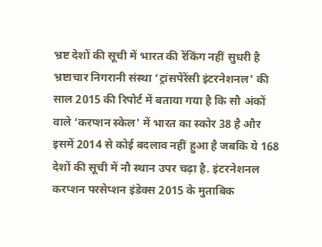भ्रष्ट देशों की सूची में भारत की रेंकिंग नहीं सुधरी है भ्रष्टाचार निगरानी संस्था ‘ट्रांसपेरेंसी इंटरनेशनल' की साल 2015 की रिपोर्ट में बताया गया है कि सौ अंकों वाले ‘करप्शन स्केल' में भारत का स्कोर 38 है और इसमें 2014 से कोई बदलाव नहीं हुआ है जबकि ये 168 देशों की सूची में नौ स्थान उपर चढ़ा है. इंटरनेशनल करप्शन परसेप्शन इंडेक्स 2015 के मुताबिक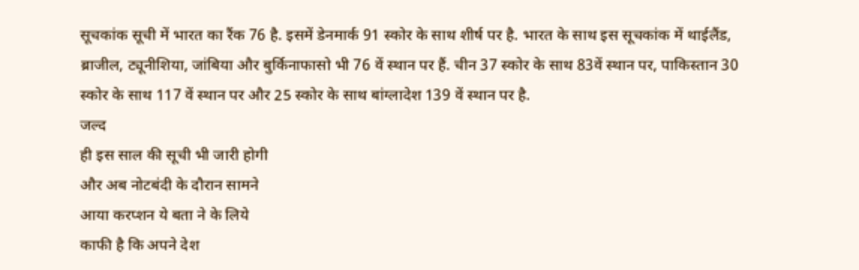सूचकांक सूची में भारत का रैंक 76 है. इसमें डेनमार्क 91 स्कोर के साथ शीर्ष पर है. भारत के साथ इस सूचकांक में थाईलैंड, ब्राजील, ट्यूनीशिया, जांबिया और बुर्किनाफासो भी 76 वें स्थान पर हैं. चीन 37 स्कोर के साथ 83वें स्थान पर, पाकिस्तान 30 स्कोर के साथ 117 वें स्थान पर और 25 स्कोर के साथ बांग्लादेश 139 वें स्थान पर है.
जल्द
ही इस साल की सूची भी जारी होगी
और अब नोटबंदी के दौरान सामने
आया करप्शन ये बता ने के लिये
काफी है कि अपने देश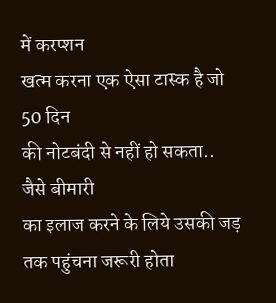में करप्शन
खत्म करना एक ऐसा टास्क है जो
50 दिन
की नोटबंदी से नहीं हो सकता..
जैसे बीमारी
का इलाज करने के लिये उसकी जड़
तक पहुंचना जरूरी होता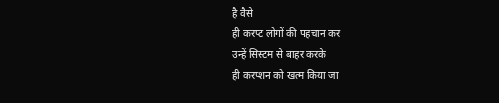है वैसे
ही करप्ट लोगों की पहचान कर
उन्हें सिस्टम से बाहर करके
ही करप्शन को खत्म किया जा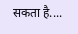सकता है....